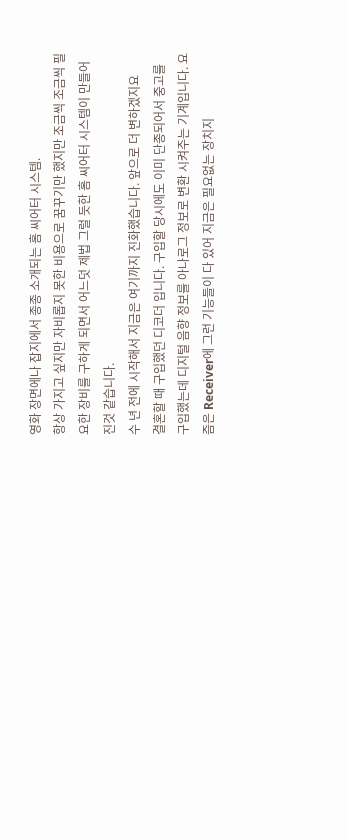영화 장면에나 잡지에서 종종 소개되는 홈 씨어터 시스템.
항상 가지고 싶지만 자비롭지 못한 비용으로 꿈꾸기만 했지만 조금씩 조금씩 필요한 장비를 구하게 되면서 어느덧 제법 그럴 듯한 홈 씨어터 시스템이 만들어 진것 같습니다.
수 년 전에 시작해서 지금은 여기까지 진화했습니다. 앞으로 더 변하겠지요
결혼할 때 구입했던 디코더 입니다. 구입할 당시에도 이미 단종되어서 중고를 구입했는데 디지털 음향 정보를 아나로그 정보로 변환 시켜주는 기계입니다. 요즘은 Receiver에 그런 기능들이 다 있어 지금은 필요없는 장치지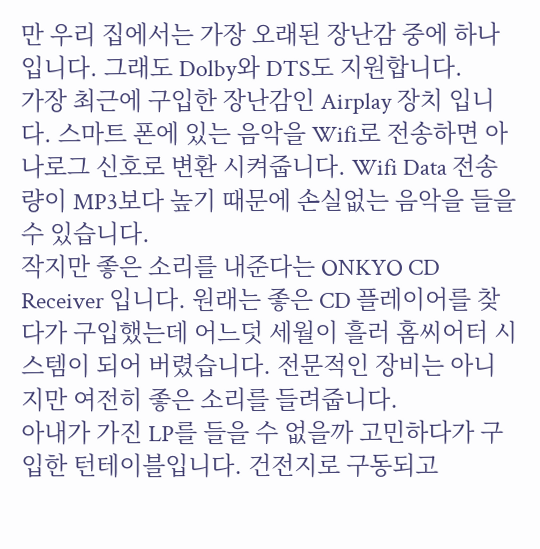만 우리 집에서는 가장 오래된 장난감 중에 하나입니다. 그래도 Dolby와 DTS도 지원합니다.
가장 최근에 구입한 장난감인 Airplay 장치 입니다. 스마트 폰에 있는 음악을 Wifi로 전송하면 아나로그 신호로 변환 시켜줍니다. Wifi Data 전송량이 MP3보다 높기 때문에 손실없는 음악을 들을 수 있습니다.
작지만 좋은 소리를 내준다는 ONKYO CD Receiver 입니다. 원래는 좋은 CD 플레이어를 찾다가 구입했는데 어느덧 세월이 흘러 홈씨어터 시스템이 되어 버렸습니다. 전문적인 장비는 아니지만 여전히 좋은 소리를 들려줍니다.
아내가 가진 LP를 들을 수 없을까 고민하다가 구입한 턴테이블입니다. 건전지로 구동되고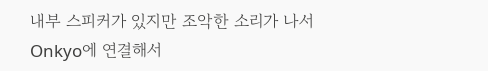내부 스피커가 있지만 조악한 소리가 나서 Onkyo에 연결해서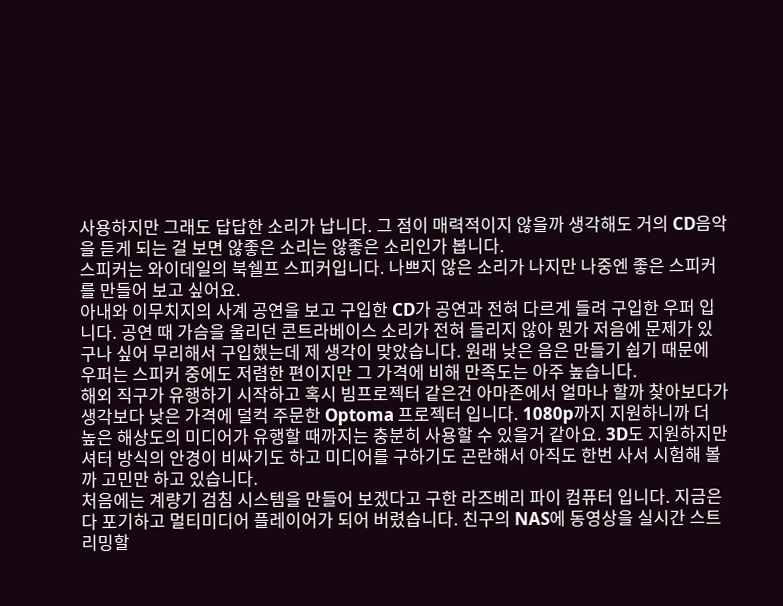사용하지만 그래도 답답한 소리가 납니다. 그 점이 매력적이지 않을까 생각해도 거의 CD음악을 듣게 되는 걸 보면 않좋은 소리는 않좋은 소리인가 봅니다.
스피커는 와이데일의 북쉘프 스피커입니다. 나쁘지 않은 소리가 나지만 나중엔 좋은 스피커를 만들어 보고 싶어요.
아내와 이무치지의 사계 공연을 보고 구입한 CD가 공연과 전혀 다르게 들려 구입한 우퍼 입니다. 공연 때 가슴을 울리던 콘트라베이스 소리가 전혀 들리지 않아 뭔가 저음에 문제가 있구나 싶어 무리해서 구입했는데 제 생각이 맞았습니다. 원래 낮은 음은 만들기 쉽기 때문에 우퍼는 스피커 중에도 저렴한 편이지만 그 가격에 비해 만족도는 아주 높습니다.
해외 직구가 유행하기 시작하고 혹시 빔프로젝터 같은건 아마존에서 얼마나 할까 찾아보다가 생각보다 낮은 가격에 덜컥 주문한 Optoma 프로젝터 입니다. 1080p까지 지원하니까 더 높은 해상도의 미디어가 유행할 때까지는 충분히 사용할 수 있을거 같아요. 3D도 지원하지만 셔터 방식의 안경이 비싸기도 하고 미디어를 구하기도 곤란해서 아직도 한번 사서 시험해 볼까 고민만 하고 있습니다.
처음에는 계량기 검침 시스템을 만들어 보겠다고 구한 라즈베리 파이 컴퓨터 입니다. 지금은 다 포기하고 멀티미디어 플레이어가 되어 버렸습니다. 친구의 NAS에 동영상을 실시간 스트리밍할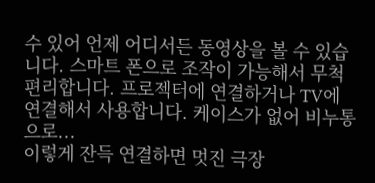수 있어 언제 어디서든 동영상을 볼 수 있습니다. 스마트 폰으로 조작이 가능해서 무척 편리합니다. 프로젝터에 연결하거나 TV에 연결해서 사용합니다. 케이스가 없어 비누통으로...
이렇게 잔득 연결하면 멋진 극장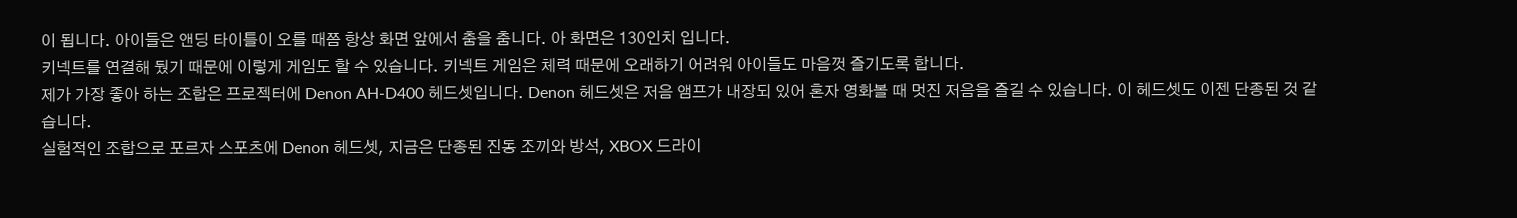이 됩니다. 아이들은 앤딩 타이틀이 오를 때쯤 항상 화면 앞에서 춤을 춤니다. 아 화면은 130인치 입니다.
키넥트를 연결해 뒀기 때문에 이렇게 게임도 할 수 있습니다. 키넥트 게임은 체력 때문에 오래하기 어려워 아이들도 마음껏 즐기도록 합니다.
제가 가장 좋아 하는 조합은 프로젝터에 Denon AH-D400 헤드셋입니다. Denon 헤드셋은 저음 앰프가 내장되 있어 혼자 영화볼 때 멋진 저음을 즐길 수 있습니다. 이 헤드셋도 이젠 단종된 것 같습니다.
실험적인 조합으로 포르자 스포츠에 Denon 헤드셋, 지금은 단종된 진동 조끼와 방석, XBOX 드라이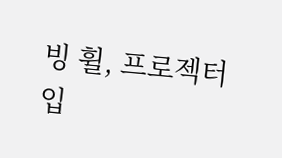빙 휠, 프로젝터 입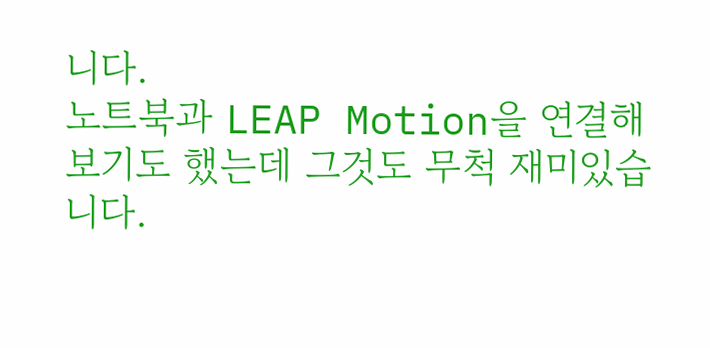니다.
노트북과 LEAP Motion을 연결해 보기도 했는데 그것도 무척 재미있습니다.